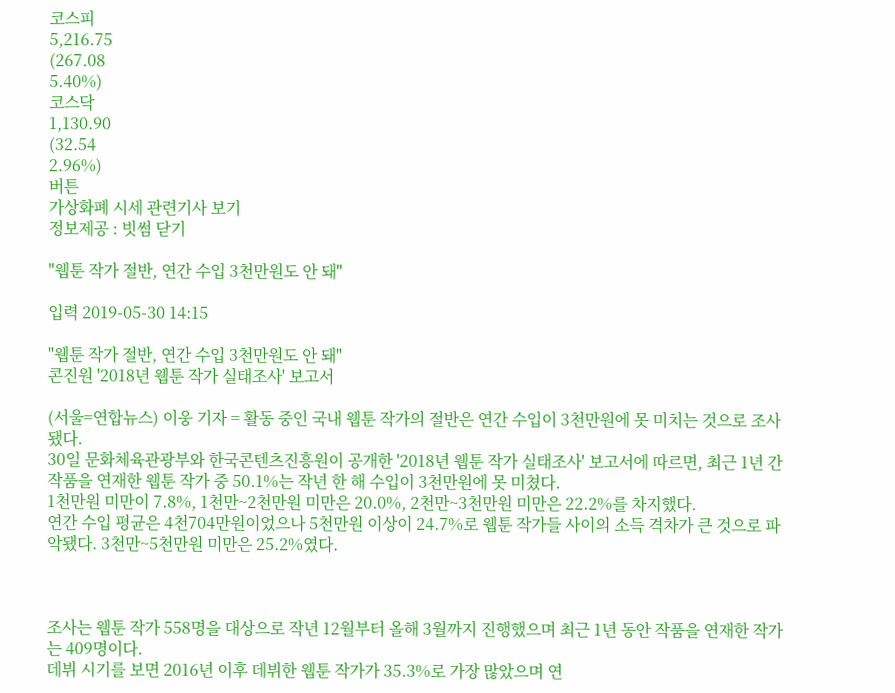코스피
5,216.75
(267.08
5.40%)
코스닥
1,130.90
(32.54
2.96%)
버튼
가상화폐 시세 관련기사 보기
정보제공 : 빗썸 닫기

"웹툰 작가 절반, 연간 수입 3천만원도 안 돼"

입력 2019-05-30 14:15

"웹툰 작가 절반, 연간 수입 3천만원도 안 돼"
콘진원 '2018년 웹툰 작가 실태조사' 보고서

(서울=연합뉴스) 이웅 기자 = 활동 중인 국내 웹툰 작가의 절반은 연간 수입이 3천만원에 못 미치는 것으로 조사됐다.
30일 문화체육관광부와 한국콘텐츠진흥원이 공개한 '2018년 웹툰 작가 실태조사' 보고서에 따르면, 최근 1년 간 작품을 연재한 웹툰 작가 중 50.1%는 작년 한 해 수입이 3천만원에 못 미쳤다.
1천만원 미만이 7.8%, 1천만~2천만원 미만은 20.0%, 2천만~3천만원 미만은 22.2%를 차지했다.
연간 수입 평균은 4천704만원이었으나 5천만원 이상이 24.7%로 웹툰 작가들 사이의 소득 격차가 큰 것으로 파악됐다. 3천만~5천만원 미만은 25.2%였다.



조사는 웹툰 작가 558명을 대상으로 작년 12월부터 올해 3월까지 진행했으며 최근 1년 동안 작품을 연재한 작가는 409명이다.
데뷔 시기를 보면 2016년 이후 데뷔한 웹툰 작가가 35.3%로 가장 많았으며 연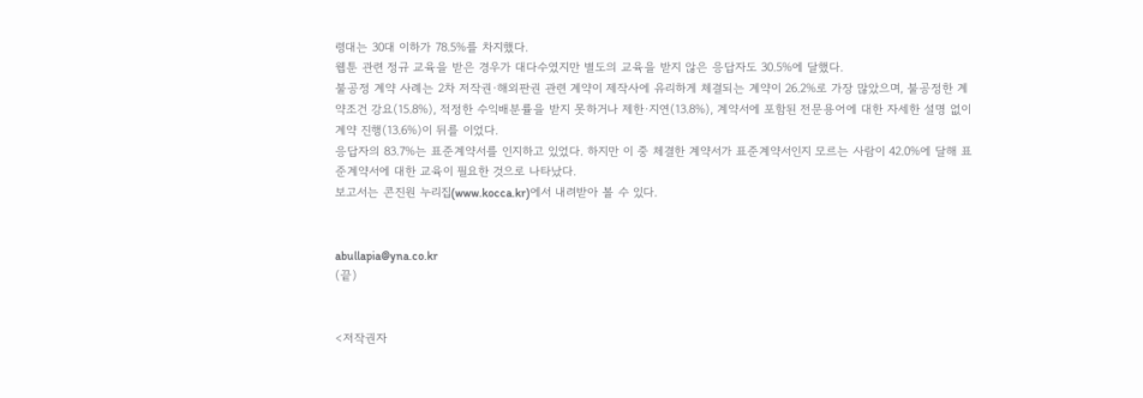령대는 30대 이하가 78.5%를 차지했다.
웹툰 관련 정규 교육을 받은 경우가 대다수였지만 별도의 교육을 받지 않은 응답자도 30.5%에 달했다.
불공정 계약 사례는 2차 저작권·해외판권 관련 계약이 제작사에 유리하게 체결되는 계약이 26.2%로 가장 많았으며, 불공정한 계약조건 강요(15.8%), 적정한 수익배분률을 받지 못하거나 제한·지연(13.8%), 계약서에 포함된 전문용어에 대한 자세한 설명 없이 계약 진행(13.6%)이 뒤를 이었다.
응답자의 83.7%는 표준계약서를 인지하고 있었다. 하지만 이 중 체결한 계약서가 표준계약서인지 모르는 사람이 42.0%에 달해 표준계약서에 대한 교육이 필요한 것으로 나타났다.
보고서는 콘진원 누리집(www.kocca.kr)에서 내려받아 볼 수 있다.


abullapia@yna.co.kr
(끝)


<저작권자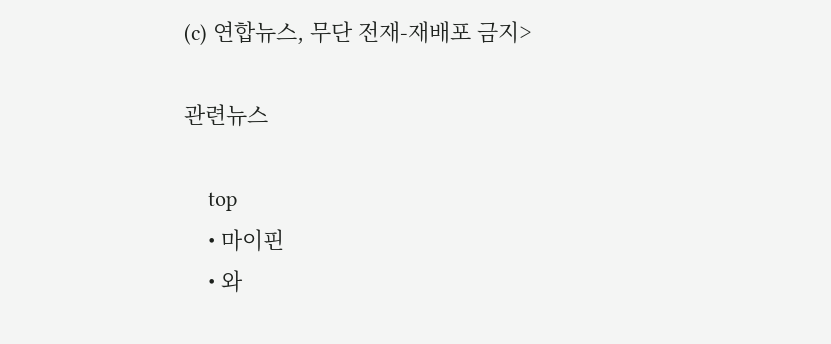(c) 연합뉴스, 무단 전재-재배포 금지>

관련뉴스

    top
    • 마이핀
    • 와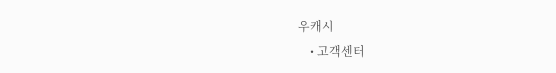우캐시
    • 고객센터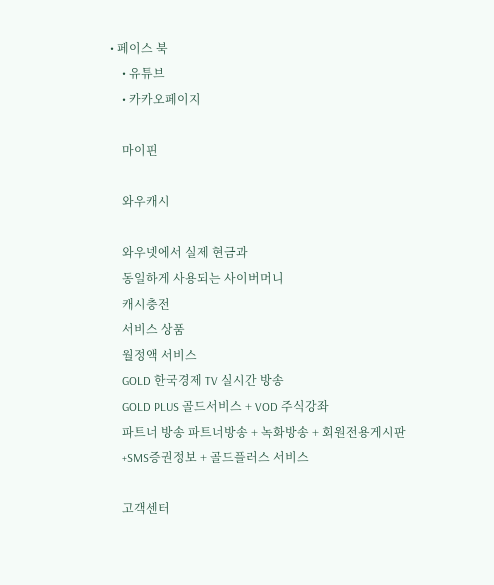• 페이스 북
    • 유튜브
    • 카카오페이지

    마이핀

    와우캐시

    와우넷에서 실제 현금과
    동일하게 사용되는 사이버머니
    캐시충전
    서비스 상품
    월정액 서비스
    GOLD 한국경제 TV 실시간 방송
    GOLD PLUS 골드서비스 + VOD 주식강좌
    파트너 방송 파트너방송 + 녹화방송 + 회원전용게시판
    +SMS증권정보 + 골드플러스 서비스

    고객센터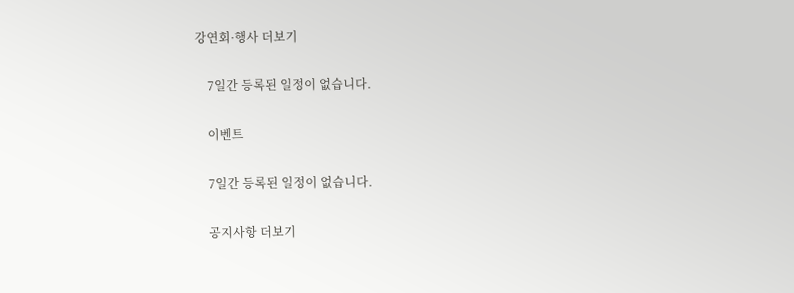강연회·행사 더보기

    7일간 등록된 일정이 없습니다.

    이벤트

    7일간 등록된 일정이 없습니다.

    공지사항 더보기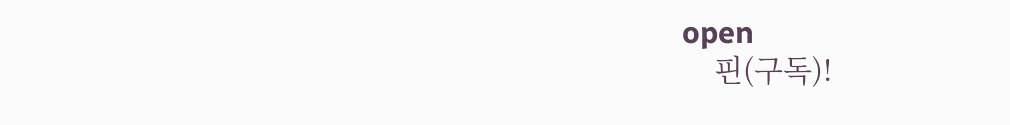open
    핀(구독)!